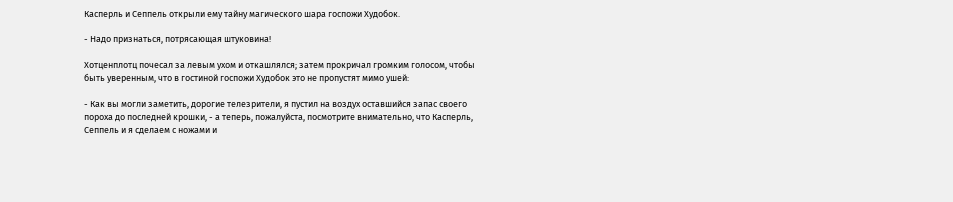Касперль и Сеппель открыли ему тайну магического шара госпожи Худобок.

- Надо признаться, потрясающая штуковина!

Хотценплотц почесал за левым ухом и откашлялся; затем прокричал громким голосом, чтобы быть уверенным, что в гостиной госпожи Худобок это не пропустят мимо ушей:

- Как вы могли заметить, дорогие телезрители, я пустил на воздух оставшийся запас своего пороха до последней крошки, - а теперь, пожалуйста, посмотрите внимательно, что Касперль, Сеппель и я сделаем с ножами и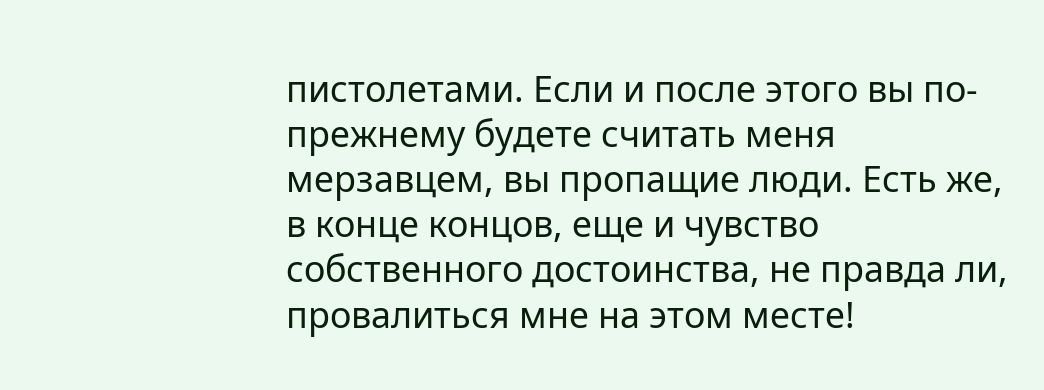пистолетами. Если и после этого вы по-прежнему будете считать меня мерзавцем, вы пропащие люди. Есть же, в конце концов, еще и чувство собственного достоинства, не правда ли, провалиться мне на этом месте!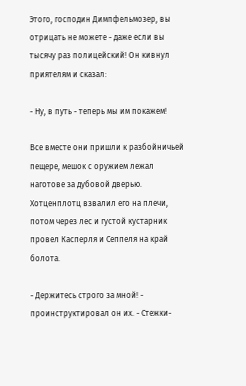Этого, господин Димпфельмозер, вы отрицать не можете - даже если вы тысячу раз полицейский! Он кивнул приятелям и сказал:

- Ну, в путь - теперь мы им покажем!

Все вместе они пришли к разбойничьей пещере, мешок с оружием лежал наготове за дубовой дверью. Хотценплотц взвалил его на плечи, потом через лес и густой кустарник провел Касперля и Сеппеля на край болота.

- Держитесь строго за мной! - проинструктировал он их. - Стежки-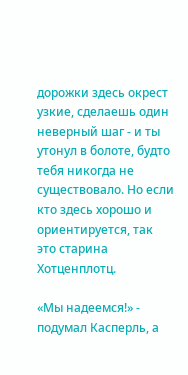дорожки здесь окрест узкие, сделаешь один неверный шаг - и ты утонул в болоте, будто тебя никогда не существовало. Но если кто здесь хорошо и ориентируется, так это старина Хотценплотц.

«Мы надеемся!» - подумал Касперль, а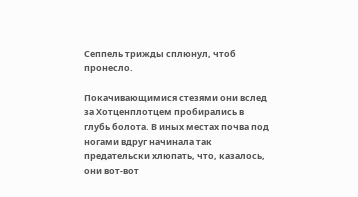Сеппель трижды сплюнул, чтоб пронесло.

Покачивающимися стезями они вслед за Хотценплотцем пробирались в глубь болота. В иных местах почва под ногами вдруг начинала так предательски хлюпать, что, казалось, они вот-вот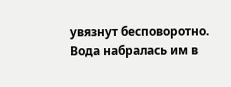увязнут бесповоротно. Вода набралась им в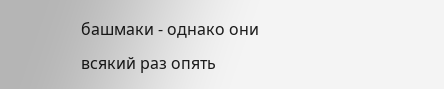башмаки - однако они всякий раз опять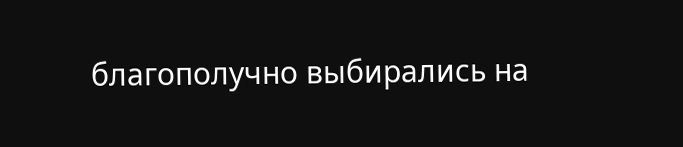благополучно выбирались на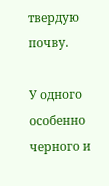твердую почву.

У одного особенно черного и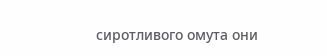сиротливого омута они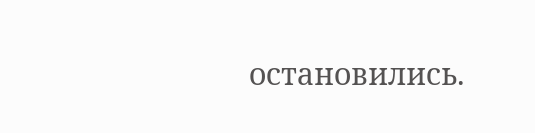остановились.